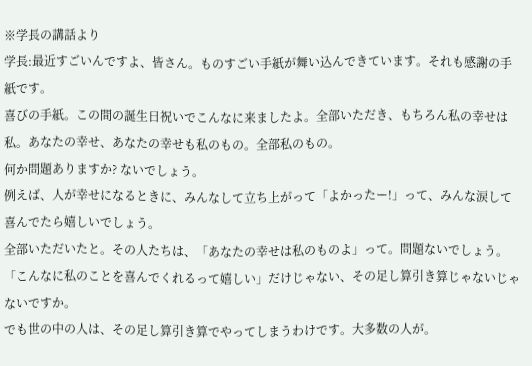※学長の講話より
学長:最近すごいんですよ、皆さん。ものすごい手紙が舞い込んできています。それも感謝の手紙です。
喜びの手紙。この間の誕生日祝いでこんなに来ましたよ。全部いただき、もちろん私の幸せは私。あなたの幸せ、あなたの幸せも私のもの。全部私のもの。
何か問題ありますか? ないでしょう。
例えば、人が幸せになるときに、みんなして立ち上がって「よかったー!」って、みんな涙して喜んでたら嬉しいでしょう。
全部いただいたと。その人たちは、「あなたの幸せは私のものよ」って。問題ないでしょう。
「こんなに私のことを喜んでくれるって嬉しい」だけじゃない、その足し算引き算じゃないじゃないですか。
でも世の中の人は、その足し算引き算でやってしまうわけです。大多数の人が。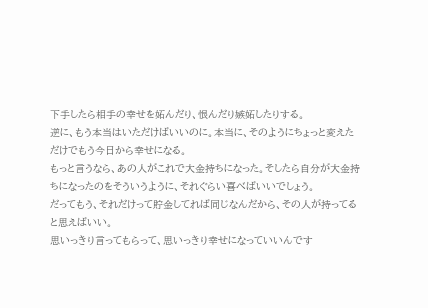下手したら相手の幸せを妬んだり、恨んだり嫉妬したりする。
逆に、もう本当はいただけばいいのに。本当に、そのようにちょっと変えただけでもう今日から幸せになる。
もっと言うなら、あの人がこれで大金持ちになった。そしたら自分が大金持ちになったのをそういうように、それぐらい喜べばいいでしょう。
だってもう、それだけって貯金してれば同じなんだから、その人が持ってると思えばいい。
思いっきり言ってもらって、思いっきり幸せになっていいんです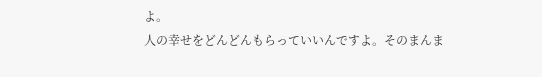よ。
人の幸せをどんどんもらっていいんですよ。そのまんま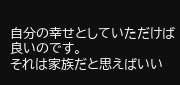自分の幸せとしていただけば良いのです。
それは家族だと思えばいい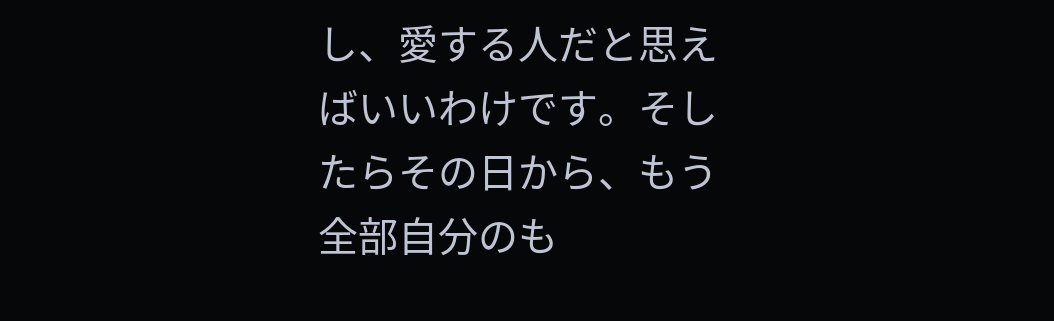し、愛する人だと思えばいいわけです。そしたらその日から、もう全部自分のも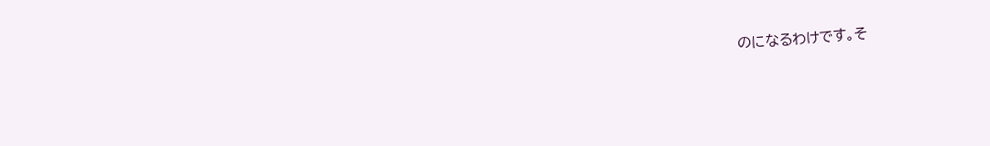のになるわけです。そ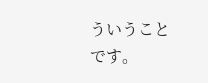ういうことです。